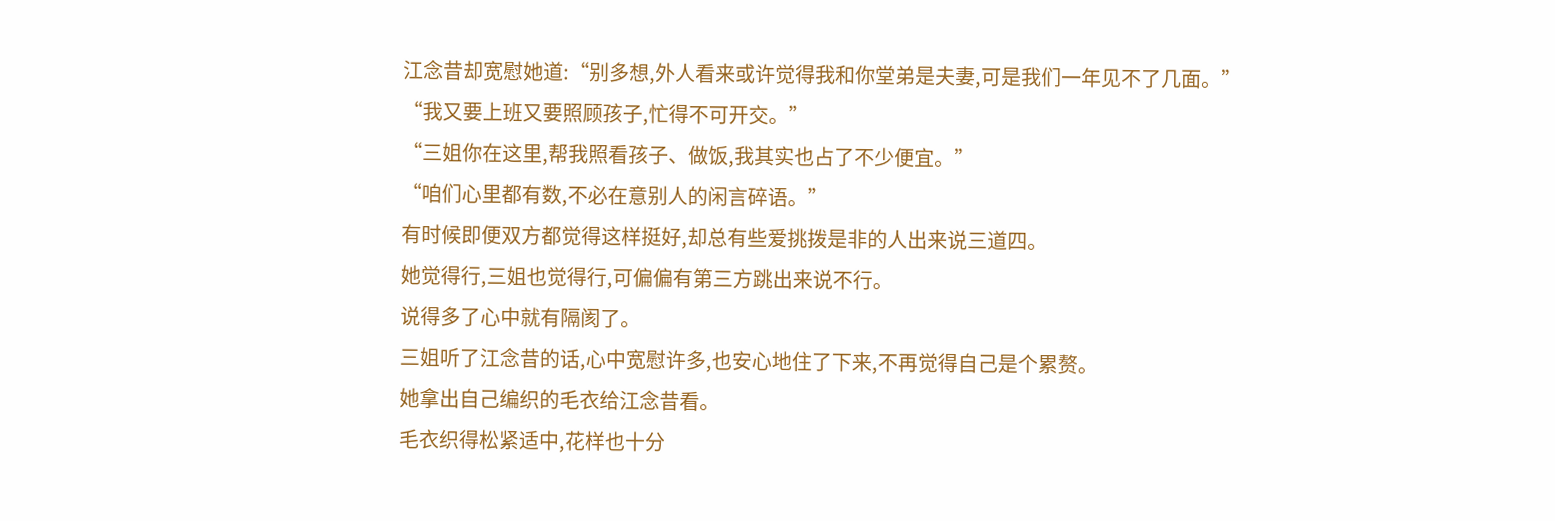江念昔却宽慰她道:“别多想,外人看来或许觉得我和你堂弟是夫妻,可是我们一年见不了几面。”
“我又要上班又要照顾孩子,忙得不可开交。”
“三姐你在这里,帮我照看孩子、做饭,我其实也占了不少便宜。”
“咱们心里都有数,不必在意别人的闲言碎语。”
有时候即便双方都觉得这样挺好,却总有些爱挑拨是非的人出来说三道四。
她觉得行,三姐也觉得行,可偏偏有第三方跳出来说不行。
说得多了心中就有隔阂了。
三姐听了江念昔的话,心中宽慰许多,也安心地住了下来,不再觉得自己是个累赘。
她拿出自己编织的毛衣给江念昔看。
毛衣织得松紧适中,花样也十分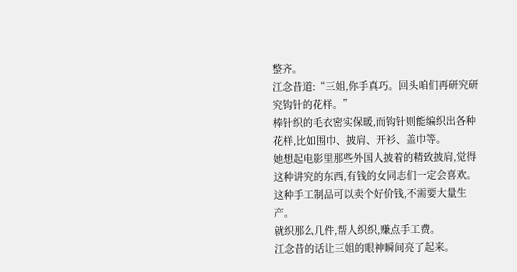整齐。
江念昔道:“三姐,你手真巧。回头咱们再研究研究钩针的花样。”
棒针织的毛衣密实保暖,而钩针则能编织出各种花样,比如围巾、披肩、开衫、盖巾等。
她想起电影里那些外国人披着的精致披肩,觉得这种讲究的东西,有钱的女同志们一定会喜欢。
这种手工制品可以卖个好价钱,不需要大量生产。
就织那么几件,帮人织织,赚点手工费。
江念昔的话让三姐的眼神瞬间亮了起来。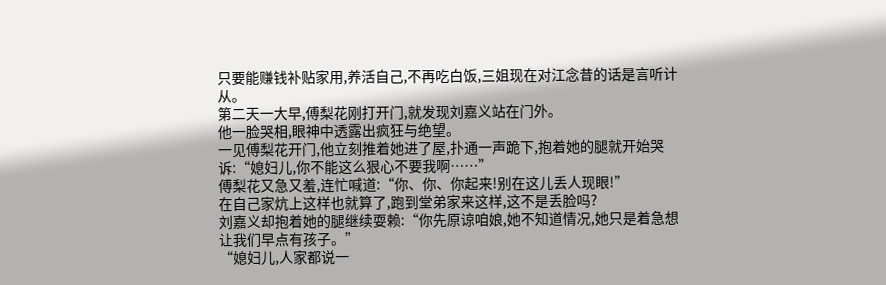只要能赚钱补贴家用,养活自己,不再吃白饭,三姐现在对江念昔的话是言听计从。
第二天一大早,傅梨花刚打开门,就发现刘嘉义站在门外。
他一脸哭相,眼神中透露出疯狂与绝望。
一见傅梨花开门,他立刻推着她进了屋,扑通一声跪下,抱着她的腿就开始哭诉:“媳妇儿,你不能这么狠心不要我啊……”
傅梨花又急又羞,连忙喊道:“你、你、你起来!别在这儿丢人现眼!”
在自己家炕上这样也就算了,跑到堂弟家来这样,这不是丢脸吗?
刘嘉义却抱着她的腿继续耍赖:“你先原谅咱娘,她不知道情况,她只是着急想让我们早点有孩子。”
“媳妇儿,人家都说一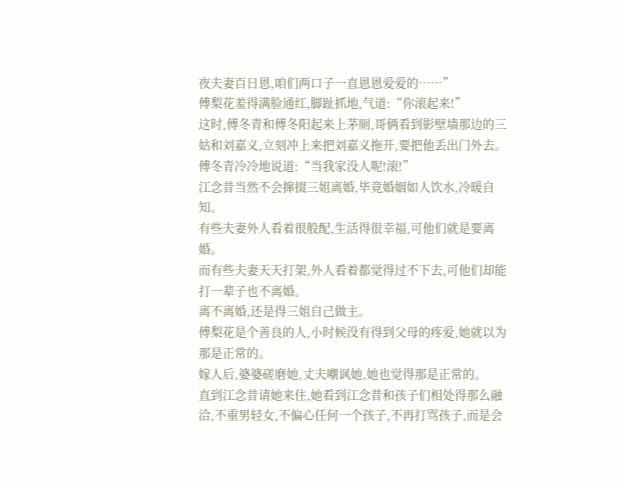夜夫妻百日恩,咱们两口子一直恩恩爱爱的……”
傅梨花羞得满脸通红,脚趾抓地,气道:“你滚起来!”
这时,傅冬青和傅冬阳起来上茅厕,哥俩看到影壁墙那边的三姑和刘嘉义,立刻冲上来把刘嘉义拖开,要把他丢出门外去。
傅冬青冷冷地说道:“当我家没人呢!滚!”
江念昔当然不会撺掇三姐离婚,毕竟婚姻如人饮水,冷暖自知。
有些夫妻外人看着很般配,生活得很幸福,可他们就是要离婚。
而有些夫妻天天打架,外人看着都觉得过不下去,可他们却能打一辈子也不离婚。
离不离婚,还是得三姐自己做主。
傅梨花是个善良的人,小时候没有得到父母的疼爱,她就以为那是正常的。
嫁人后,婆婆磋磨她,丈夫嘲讽她,她也觉得那是正常的。
直到江念昔请她来住,她看到江念昔和孩子们相处得那么融洽,不重男轻女,不偏心任何一个孩子,不再打骂孩子,而是会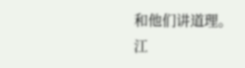和他们讲道理。
江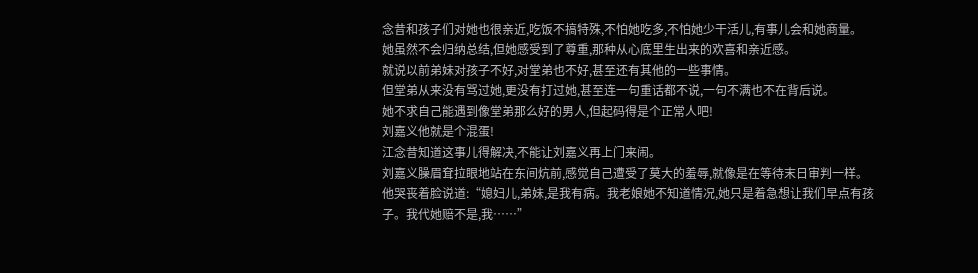念昔和孩子们对她也很亲近,吃饭不搞特殊,不怕她吃多,不怕她少干活儿,有事儿会和她商量。
她虽然不会归纳总结,但她感受到了尊重,那种从心底里生出来的欢喜和亲近感。
就说以前弟妹对孩子不好,对堂弟也不好,甚至还有其他的一些事情。
但堂弟从来没有骂过她,更没有打过她,甚至连一句重话都不说,一句不满也不在背后说。
她不求自己能遇到像堂弟那么好的男人,但起码得是个正常人吧!
刘嘉义他就是个混蛋!
江念昔知道这事儿得解决,不能让刘嘉义再上门来闹。
刘嘉义臊眉耷拉眼地站在东间炕前,感觉自己遭受了莫大的羞辱,就像是在等待末日审判一样。
他哭丧着脸说道:“媳妇儿,弟妹,是我有病。我老娘她不知道情况,她只是着急想让我们早点有孩子。我代她赔不是,我……”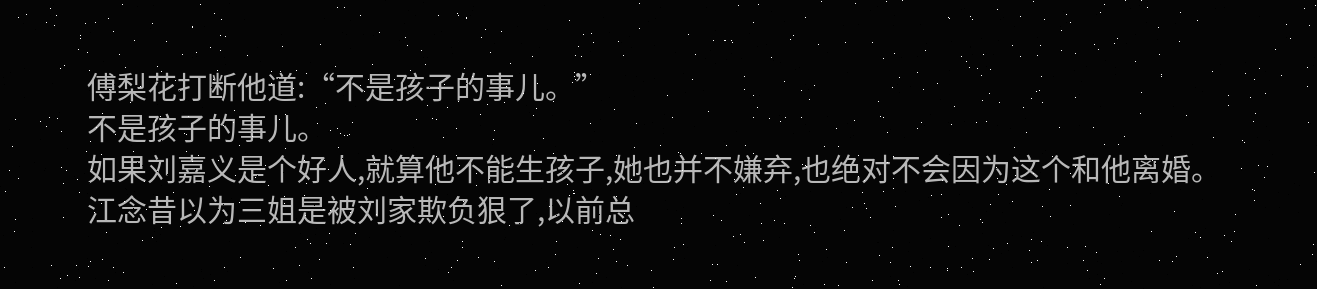傅梨花打断他道:“不是孩子的事儿。”
不是孩子的事儿。
如果刘嘉义是个好人,就算他不能生孩子,她也并不嫌弃,也绝对不会因为这个和他离婚。
江念昔以为三姐是被刘家欺负狠了,以前总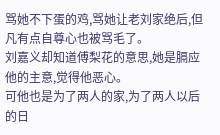骂她不下蛋的鸡,骂她让老刘家绝后,但凡有点自尊心也被骂毛了。
刘嘉义却知道傅梨花的意思,她是膈应他的主意,觉得他恶心。
可他也是为了两人的家,为了两人以后的日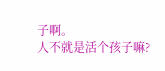子啊。
人不就是活个孩子嘛?